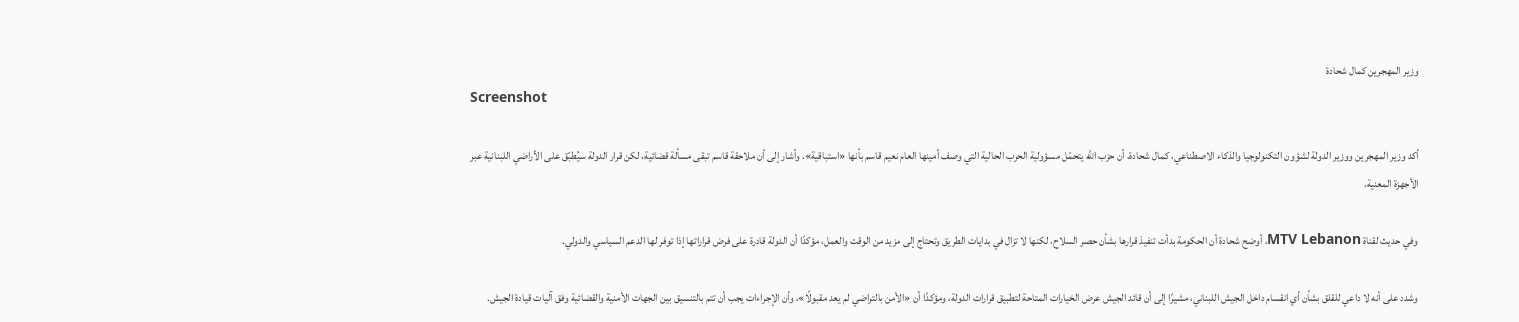وزير المهجرين كمال شحادة
Screenshot

أكد وزير المهجرين ووزير الدولة لشؤون التكنولوجيا والذكاء الاصطناعي، كمال شحادة، أن حزب الله يتحمّل مسؤولية الحرب الحالية التي وصف أمينها العام نعيم قاسم بأنها «استباقية». وأشار إلى أن ملاحقة قاسم تبقى مسألة قضائية، لكن قرار الدولة سيُطبّق على الأراضي اللبنانية عبر الأجهزة المعنية.

وفي حديث لقناة MTV Lebanon، أوضح شحادة أن الحكومة بدأت تنفيذ قرارها بشأن حصر السلاح، لكنها لا تزال في بدايات الطريق وتحتاج إلى مزيد من الوقت والعمل، مؤكدًا أن الدولة قادرة على فرض قراراتها إذا توفر لها الدعم السياسي والدولي.

وشدد على أنه لا داعي للقلق بشأن أي انقسام داخل الجيش اللبناني، مشيرًا إلى أن قائد الجيش عرض الخيارات المتاحة لتطبيق قرارات الدولة، ومؤكدًا أن «الأمن بالتراضي لم يعد مقبولًا»، وأن الإجراءات يجب أن تتم بالتنسيق بين الجهات الأمنية والقضائية وفق آليات قيادة الجيش.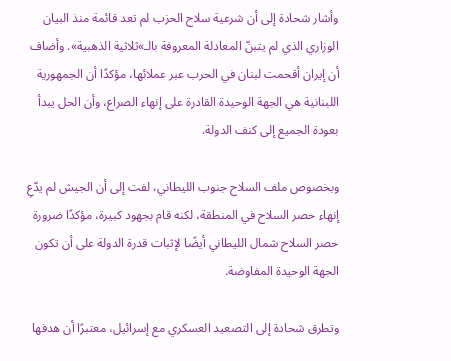وأشار شحادة إلى أن شرعية سلاح الحزب لم تعد قائمة منذ البيان الوزاري الذي لم يتبنّ المعادلة المعروفة بالـ»ثلاثية الذهبية». وأضاف أن إيران أقحمت لبنان في الحرب عبر عملائها، مؤكدًا أن الجمهورية اللبنانية هي الجهة الوحيدة القادرة على إنهاء الصراع، وأن الحل يبدأ بعودة الجميع إلى كنف الدولة.

وبخصوص ملف السلاح جنوب الليطاني، لفت إلى أن الجيش لم يدّعِ إنهاء حصر السلاح في المنطقة، لكنه قام بجهود كبيرة، مؤكدًا ضرورة حصر السلاح شمال الليطاني أيضًا لإثبات قدرة الدولة على أن تكون الجهة الوحيدة المفاوضة.

وتطرق شحادة إلى التصعيد العسكري مع إسرائيل، معتبرًا أن هدفها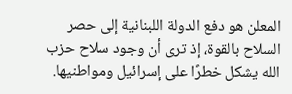المعلن هو دفع الدولة اللبنانية إلى حصر السلاح بالقوة، إذ ترى أن وجود سلاح حزب الله يشكل خطرًا على إسرائيل ومواطنيها.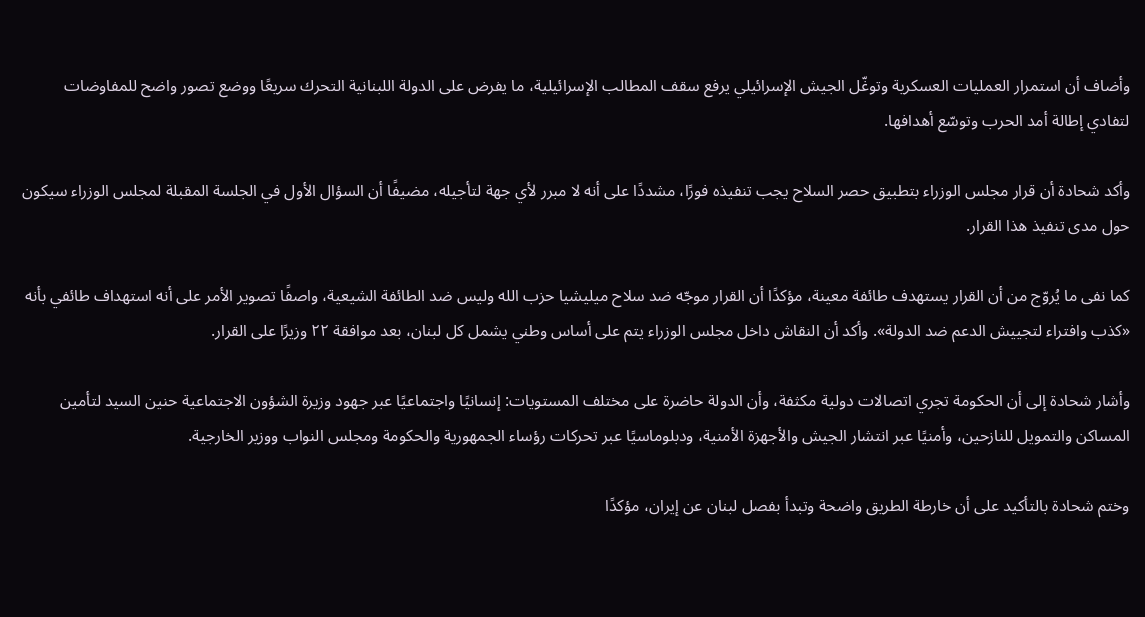وأضاف أن استمرار العمليات العسكرية وتوغّل الجيش الإسرائيلي يرفع سقف المطالب الإسرائيلية، ما يفرض على الدولة اللبنانية التحرك سريعًا ووضع تصور واضح للمفاوضات لتفادي إطالة أمد الحرب وتوسّع أهدافها.

وأكد شحادة أن قرار مجلس الوزراء بتطبيق حصر السلاح يجب تنفيذه فورًا، مشددًا على أنه لا مبرر لأي جهة لتأجيله، مضيفًا أن السؤال الأول في الجلسة المقبلة لمجلس الوزراء سيكون حول مدى تنفيذ هذا القرار.

كما نفى ما يُروّج من أن القرار يستهدف طائفة معينة، مؤكدًا أن القرار موجّه ضد سلاح ميليشيا حزب الله وليس ضد الطائفة الشيعية، واصفًا تصوير الأمر على أنه استهداف طائفي بأنه «كذب وافتراء لتجييش الدعم ضد الدولة». وأكد أن النقاش داخل مجلس الوزراء يتم على أساس وطني يشمل كل لبنان، بعد موافقة ٢٢ وزيرًا على القرار.

وأشار شحادة إلى أن الحكومة تجري اتصالات دولية مكثفة، وأن الدولة حاضرة على مختلف المستويات: إنسانيًا واجتماعيًا عبر جهود وزيرة الشؤون الاجتماعية حنين السيد لتأمين المساكن والتمويل للنازحين، وأمنيًا عبر انتشار الجيش والأجهزة الأمنية، ودبلوماسيًا عبر تحركات رؤساء الجمهورية والحكومة ومجلس النواب ووزير الخارجية.

وختم شحادة بالتأكيد على أن خارطة الطريق واضحة وتبدأ بفصل لبنان عن إيران، مؤكدًا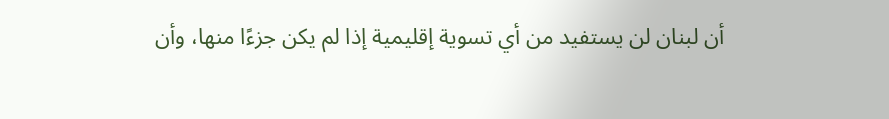أن لبنان لن يستفيد من أي تسوية إقليمية إذا لم يكن جزءًا منها، وأن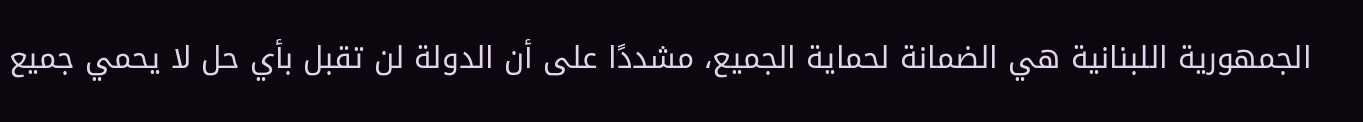الجمهورية اللبنانية هي الضمانة لحماية الجميع، مشددًا على أن الدولة لن تقبل بأي حل لا يحمي جميع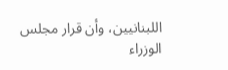اللبنانيين، وأن قرار مجلس الوزراء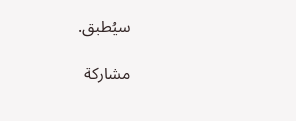سيُطبق.

مشاركة